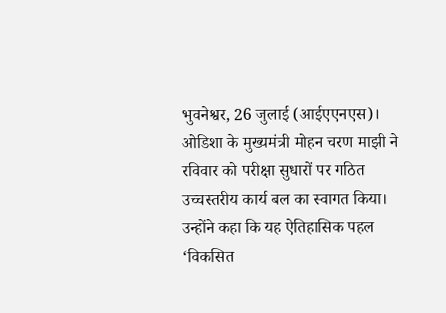भुवनेश्वर, 26 जुलाई (आईएएनएस)। ओडिशा के मुख्यमंत्री मोहन चरण माझी ने रविवार को परीक्षा सुधारों पर गठित उच्चस्तरीय कार्य बल का स्वागत किया। उन्होंने कहा कि यह ऐतिहासिक पहल ‘विकसित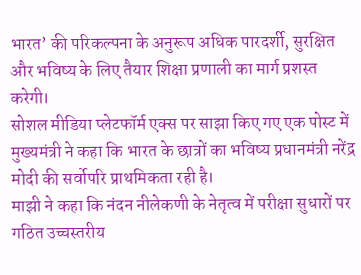भारत’ की परिकल्पना के अनुरूप अधिक पारदर्शी, सुरक्षित और भविष्य के लिए तैयार शिक्षा प्रणाली का मार्ग प्रशस्त करेगी।
सोशल मीडिया प्लेटफॉर्म एक्स पर साझा किए गए एक पोस्ट में मुख्यमंत्री ने कहा कि भारत के छात्रों का भविष्य प्रधानमंत्री नरेंद्र मोदी की सर्वोपरि प्राथमिकता रही है।
माझी ने कहा कि नंदन नीलेकणी के नेतृत्व में परीक्षा सुधारों पर गठित उच्चस्तरीय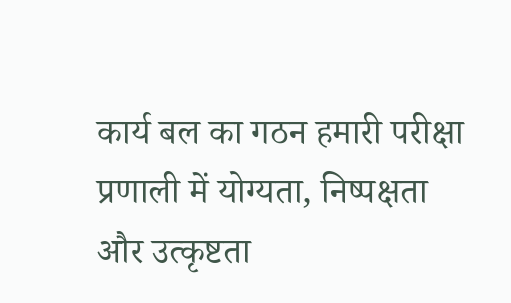कार्य बल का गठन हमारी परीक्षा प्रणाली में योग्यता, निष्पक्षता और उत्कृष्टता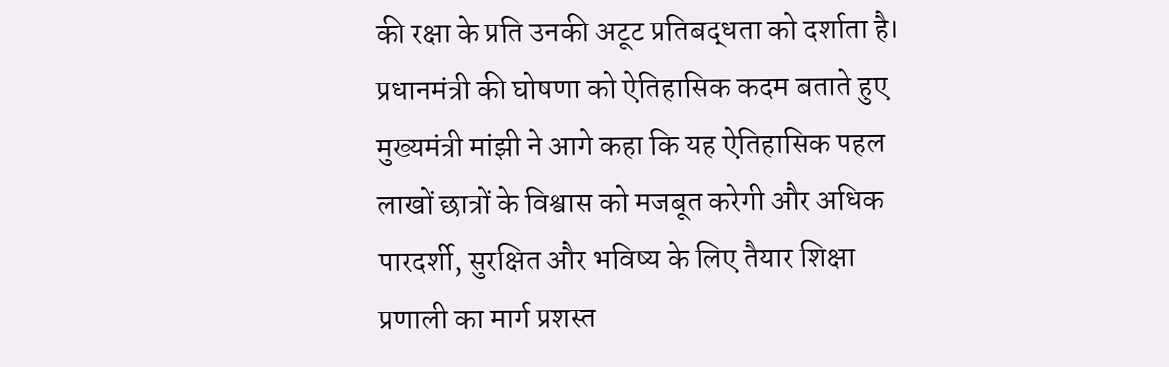की रक्षा के प्रति उनकी अटूट प्रतिबद्धता को दर्शाता है।
प्रधानमंत्री की घोषणा को ऐतिहासिक कदम बताते हुए मुख्यमंत्री मांझी ने आगे कहा कि यह ऐतिहासिक पहल लाखों छात्रों के विश्वास को मजबूत करेगी और अधिक पारदर्शी, सुरक्षित और भविष्य के लिए तैयार शिक्षा प्रणाली का मार्ग प्रशस्त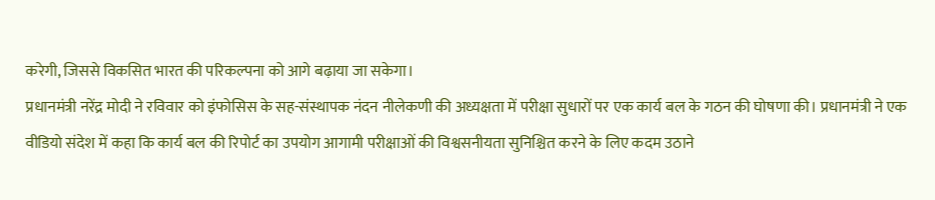करेगी, जिससे विकसित भारत की परिकल्पना को आगे बढ़ाया जा सकेगा।
प्रधानमंत्री नरेंद्र मोदी ने रविवार को इंफोसिस के सह-संस्थापक नंदन नीलेकणी की अध्यक्षता में परीक्षा सुधारों पर एक कार्य बल के गठन की घोषणा की। प्रधानमंत्री ने एक वीडियो संदेश में कहा कि कार्य बल की रिपोर्ट का उपयोग आगामी परीक्षाओं की विश्वसनीयता सुनिश्चित करने के लिए कदम उठाने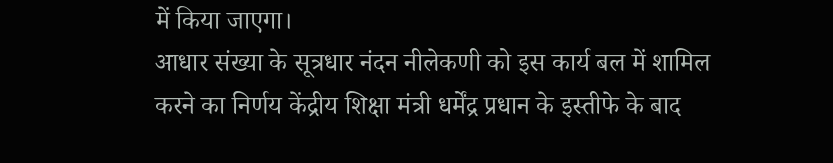में किया जाएगा।
आधार संख्या के सूत्रधार नंदन नीलेकणी को इस कार्य बल में शामिल करने का निर्णय केंद्रीय शिक्षा मंत्री धर्मेंद्र प्रधान के इस्तीफे के बाद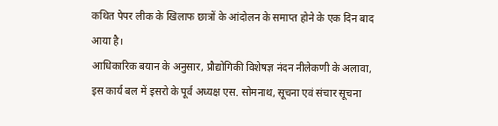कथित पेपर लीक के खिलाफ छात्रों के आंदोलन के समाप्त होने के एक दिन बाद आया है।
आधिकारिक बयान के अनुसार, प्रौद्योगिकी विशेषज्ञ नंदन नीलेकणी के अलावा, इस कार्य बल में इसरो के पूर्व अध्यक्ष एस. सोमनाथ, सूचना एवं संचार सूचना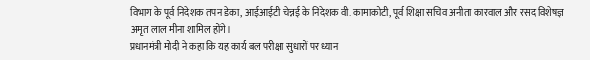विभाग के पूर्व निदेशक तपन डेका, आईआईटी चेन्नई के निदेशक वी. कामाकोटी, पूर्व शिक्षा सचिव अनीता कारवाल और रसद विशेषज्ञ अमृत लाल मीना शामिल होंगे।
प्रधानमंत्री मोदी ने कहा कि यह कार्य बल परीक्षा सुधारों पर ध्यान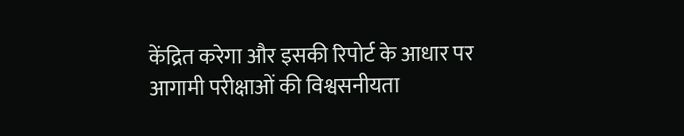केंद्रित करेगा और इसकी रिपोर्ट के आधार पर आगामी परीक्षाओं की विश्वसनीयता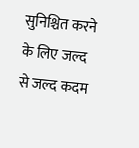सुनिश्चित करने के लिए जल्द से जल्द कदम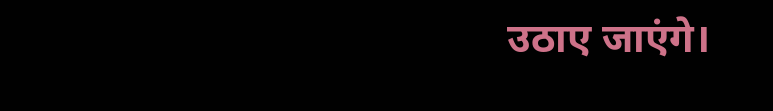उठाए जाएंगे।